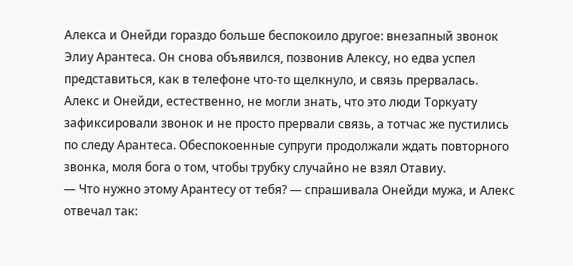Алекса и Онейди гораздо больше беспокоило другое: внезапный звонок Элиу Арантеса. Он снова объявился, позвонив Алексу, но едва успел представиться, как в телефоне что-то щелкнуло, и связь прервалась.
Алекс и Онейди, естественно, не могли знать, что это люди Торкуату зафиксировали звонок и не просто прервали связь, а тотчас же пустились по следу Арантеса. Обеспокоенные супруги продолжали ждать повторного звонка, моля бога о том, чтобы трубку случайно не взял Отавиу.
— Что нужно этому Арантесу от тебя? — спрашивала Онейди мужа, и Алекс отвечал так: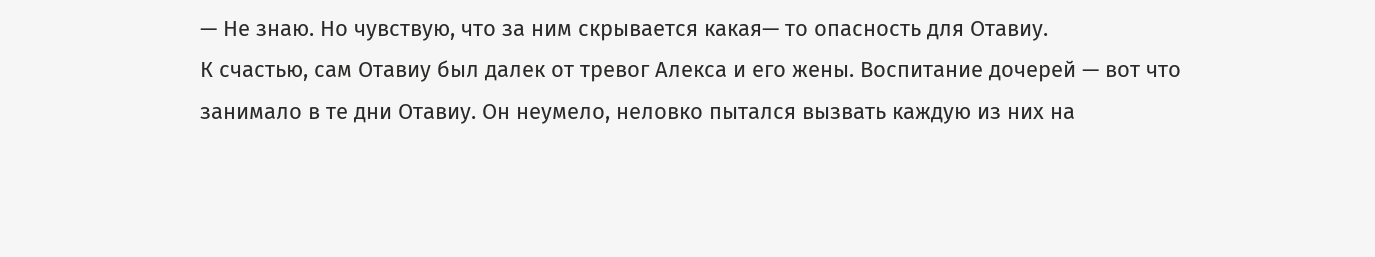— Не знаю. Но чувствую, что за ним скрывается какая— то опасность для Отавиу.
К счастью, сам Отавиу был далек от тревог Алекса и его жены. Воспитание дочерей — вот что занимало в те дни Отавиу. Он неумело, неловко пытался вызвать каждую из них на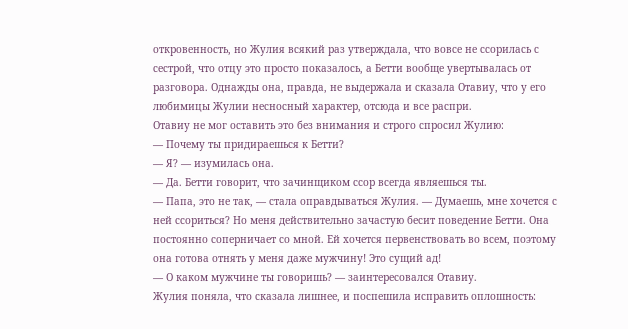откровенность, но Жулия всякий раз утверждала, что вовсе не ссорилась с сестрой, что отцу это просто показалось, а Бетти вообще увертывалась от разговора. Однажды она, правда, не выдержала и сказала Отавиу, что у его любимицы Жулии несносный характер, отсюда и все распри.
Отавиу не мог оставить это без внимания и строго спросил Жулию:
— Почему ты придираешься к Бетти?
— Я? — изумилась она.
— Да. Бетти говорит, что зачинщиком ссор всегда являешься ты.
— Папа, это не так, — стала оправдываться Жулия. — Думаешь, мне хочется с ней ссориться? Но меня действительно зачастую бесит поведение Бетти. Она постоянно соперничает со мной. Ей хочется первенствовать во всем, поэтому она готова отнять у меня даже мужчину! Это сущий ад!
— О каком мужчине ты говоришь? — заинтересовался Отавиу.
Жулия поняла, что сказала лишнее, и поспешила исправить оплошность: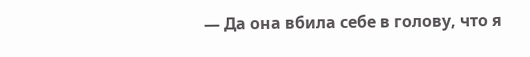— Да она вбила себе в голову, что я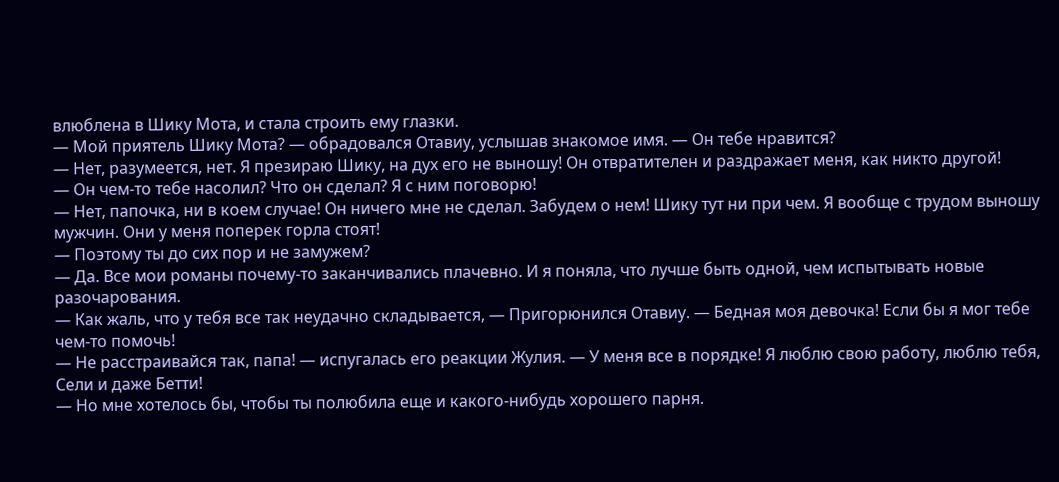влюблена в Шику Мота, и стала строить ему глазки.
— Мой приятель Шику Мота? — обрадовался Отавиу, услышав знакомое имя. — Он тебе нравится?
— Нет, разумеется, нет. Я презираю Шику, на дух его не выношу! Он отвратителен и раздражает меня, как никто другой!
— Он чем-то тебе насолил? Что он сделал? Я с ним поговорю!
— Нет, папочка, ни в коем случае! Он ничего мне не сделал. Забудем о нем! Шику тут ни при чем. Я вообще с трудом выношу мужчин. Они у меня поперек горла стоят!
— Поэтому ты до сих пор и не замужем?
— Да. Все мои романы почему-то заканчивались плачевно. И я поняла, что лучше быть одной, чем испытывать новые разочарования.
— Как жаль, что у тебя все так неудачно складывается, — Пригорюнился Отавиу. — Бедная моя девочка! Если бы я мог тебе чем-то помочь!
— Не расстраивайся так, папа! — испугалась его реакции Жулия. — У меня все в порядке! Я люблю свою работу, люблю тебя, Сели и даже Бетти!
— Но мне хотелось бы, чтобы ты полюбила еще и какого-нибудь хорошего парня.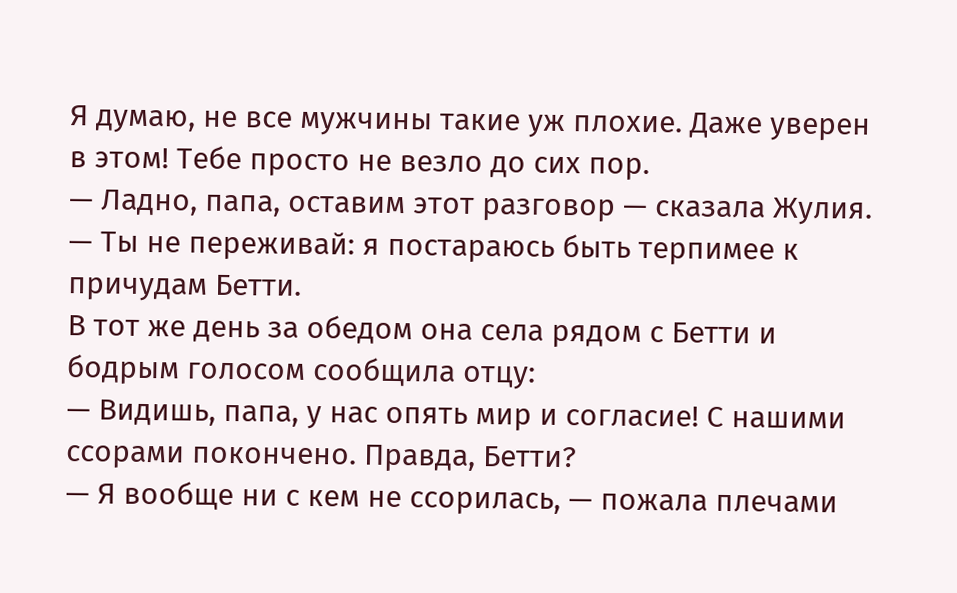Я думаю, не все мужчины такие уж плохие. Даже уверен в этом! Тебе просто не везло до сих пор.
— Ладно, папа, оставим этот разговор — сказала Жулия. — Ты не переживай: я постараюсь быть терпимее к причудам Бетти.
В тот же день за обедом она села рядом с Бетти и бодрым голосом сообщила отцу:
— Видишь, папа, у нас опять мир и согласие! С нашими ссорами покончено. Правда, Бетти?
— Я вообще ни с кем не ссорилась, — пожала плечами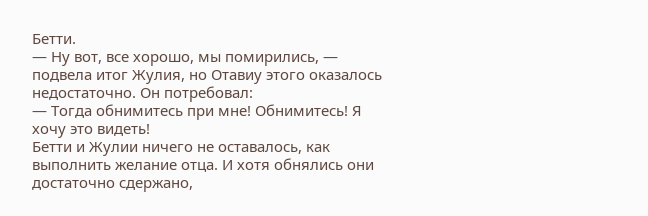Бетти.
— Ну вот, все хорошо, мы помирились, — подвела итог Жулия, но Отавиу этого оказалось недостаточно. Он потребовал:
— Тогда обнимитесь при мне! Обнимитесь! Я хочу это видеть!
Бетти и Жулии ничего не оставалось, как выполнить желание отца. И хотя обнялись они достаточно сдержано,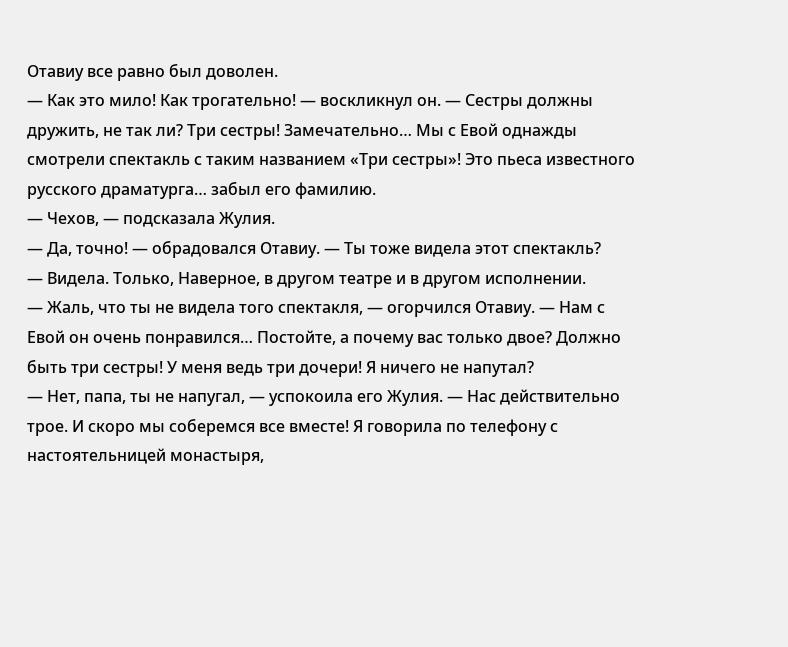Отавиу все равно был доволен.
— Как это мило! Как трогательно! — воскликнул он. — Сестры должны дружить, не так ли? Три сестры! Замечательно… Мы с Евой однажды смотрели спектакль с таким названием «Три сестры»! Это пьеса известного русского драматурга… забыл его фамилию.
— Чехов, — подсказала Жулия.
— Да, точно! — обрадовался Отавиу. — Ты тоже видела этот спектакль?
— Видела. Только, Наверное, в другом театре и в другом исполнении.
— Жаль, что ты не видела того спектакля, — огорчился Отавиу. — Нам с Евой он очень понравился… Постойте, а почему вас только двое? Должно быть три сестры! У меня ведь три дочери! Я ничего не напутал?
— Нет, папа, ты не напугал, — успокоила его Жулия. — Нас действительно трое. И скоро мы соберемся все вместе! Я говорила по телефону с настоятельницей монастыря,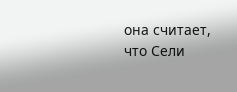она считает, что Сели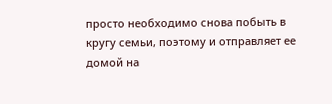просто необходимо снова побыть в кругу семьи, поэтому и отправляет ее домой на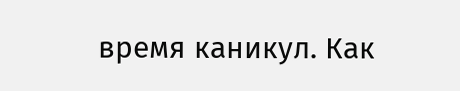время каникул. Как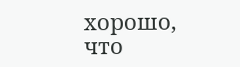хорошо, что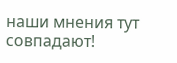наши мнения тут совпадают!